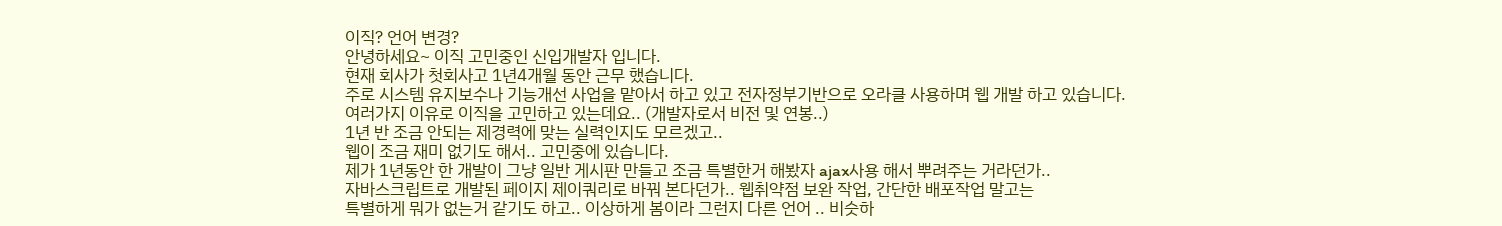이직? 언어 변경?
안녕하세요~ 이직 고민중인 신입개발자 입니다.
현재 회사가 첫회사고 1년4개월 동안 근무 했습니다.
주로 시스템 유지보수나 기능개선 사업을 맡아서 하고 있고 전자정부기반으로 오라클 사용하며 웹 개발 하고 있습니다.
여러가지 이유로 이직을 고민하고 있는데요.. (개발자로서 비전 및 연봉..)
1년 반 조금 안되는 제경력에 맞는 실력인지도 모르겠고..
웹이 조금 재미 없기도 해서.. 고민중에 있습니다.
제가 1년동안 한 개발이 그냥 일반 게시판 만들고 조금 특별한거 해봤자 ajax사용 해서 뿌려주는 거라던가..
자바스크립트로 개발된 페이지 제이쿼리로 바꿔 본다던가.. 웹취약점 보완 작업, 간단한 배포작업 말고는
특별하게 뭐가 없는거 같기도 하고.. 이상하게 봄이라 그런지 다른 언어 .. 비슷하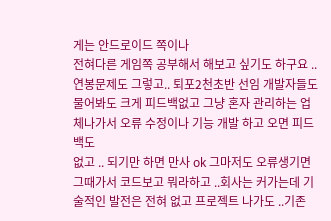게는 안드로이드 쪽이나
전혀다른 게임쪽 공부해서 해보고 싶기도 하구요 .. 연봉문제도 그렇고.. 퇴포2천초반 선임 개발자들도
물어봐도 크게 피드백없고 그냥 혼자 관리하는 업체나가서 오류 수정이나 기능 개발 하고 오면 피드백도
없고 .. 되기만 하면 만사 ok 그마저도 오류생기면 그때가서 코드보고 뭐라하고 ..회사는 커가는데 기술적인 발전은 전혀 없고 프로젝트 나가도 ..기존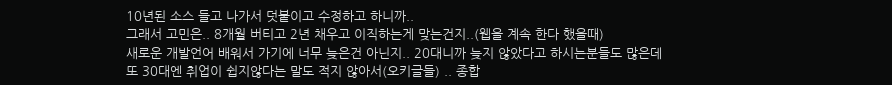10년된 소스 들고 나가서 덧붙이고 수정하고 하니까..
그래서 고민은.. 8개월 버티고 2년 채우고 이직하는게 맞는건지..(웹을 계속 한다 했을때)
새로운 개발언어 배워서 가기에 너무 늦은건 아닌지.. 20대니까 늦지 않았다고 하시는분들도 많은데
또 30대엔 취업이 쉽지않다는 말도 적지 않아서(오키글들) .. 종합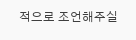적으로 조언해주실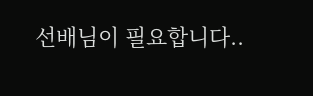선배님이 필요합니다..